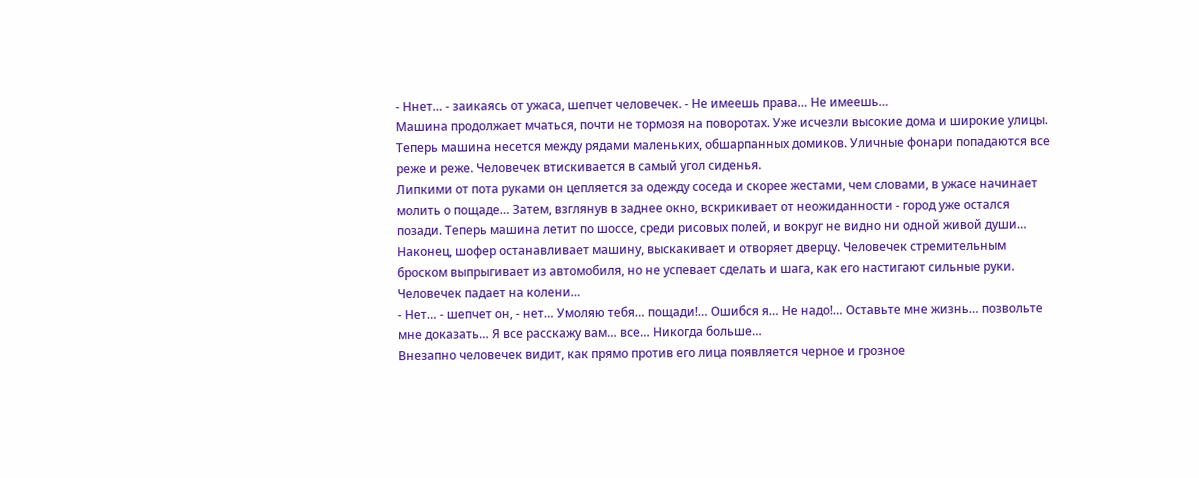- Ннет… - заикаясь от ужаса, шепчет человечек. - Не имеешь права… Не имеешь…
Машина продолжает мчаться, почти не тормозя на поворотах. Уже исчезли высокие дома и широкие улицы. Теперь машина несется между рядами маленьких, обшарпанных домиков. Уличные фонари попадаются все реже и реже. Человечек втискивается в самый угол сиденья.
Липкими от пота руками он цепляется за одежду соседа и скорее жестами, чем словами, в ужасе начинает молить о пощаде… Затем, взглянув в заднее окно, вскрикивает от неожиданности - город уже остался позади. Теперь машина летит по шоссе, среди рисовых полей, и вокруг не видно ни одной живой души…
Наконец, шофер останавливает машину, выскакивает и отворяет дверцу. Человечек стремительным броском выпрыгивает из автомобиля, но не успевает сделать и шага, как его настигают сильные руки. Человечек падает на колени…
- Нет… - шепчет он, - нет… Умоляю тебя… пощади!… Ошибся я… Не надо!… Оставьте мне жизнь… позвольте мне доказать… Я все расскажу вам… все… Никогда больше…
Внезапно человечек видит, как прямо против его лица появляется черное и грозное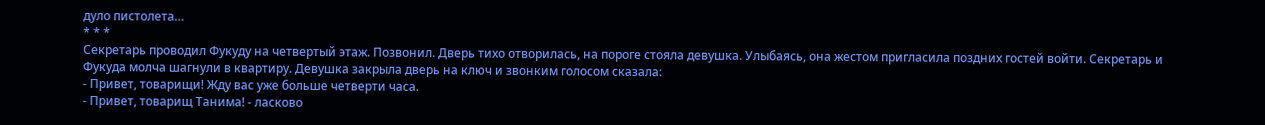дуло пистолета…
* * *
Секретарь проводил Фукуду на четвертый этаж. Позвонил. Дверь тихо отворилась, на пороге стояла девушка. Улыбаясь, она жестом пригласила поздних гостей войти. Секретарь и Фукуда молча шагнули в квартиру. Девушка закрыла дверь на ключ и звонким голосом сказала:
- Привет, товарищи! Жду вас уже больше четверти часа.
- Привет, товарищ Танима! - ласково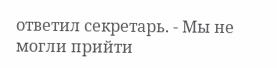ответил секретарь. - Мы не могли прийти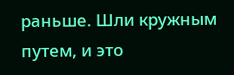раньше. Шли кружным путем, и это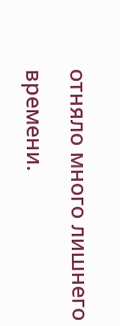отняло много лишнего времени.